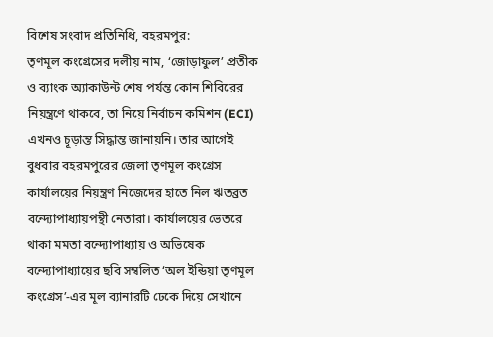বিশেষ সংবাদ প্রতিনিধি, বহরমপুর:
তৃণমূল কংগ্রেসের দলীয় নাম, ‘জোড়াফুল’ প্রতীক ও ব্যাংক অ্যাকাউন্ট শেষ পর্যন্ত কোন শিবিরের নিয়ন্ত্রণে থাকবে, তা নিয়ে নির্বাচন কমিশন (ECI) এখনও চূড়ান্ত সিদ্ধান্ত জানায়নি। তার আগেই বুধবার বহরমপুরের জেলা তৃণমূল কংগ্রেস কার্যালয়ের নিয়ন্ত্রণ নিজেদের হাতে নিল ঋতব্রত বন্দ্যোপাধ্যায়পন্থী নেতারা। কার্যালয়ের ভেতরে থাকা মমতা বন্দ্যোপাধ্যায় ও অভিষেক বন্দ্যোপাধ্যায়ের ছবি সম্বলিত ‘অল ইন্ডিয়া তৃণমূল কংগ্রেস’-এর মূল ব্যানারটি ঢেকে দিয়ে সেখানে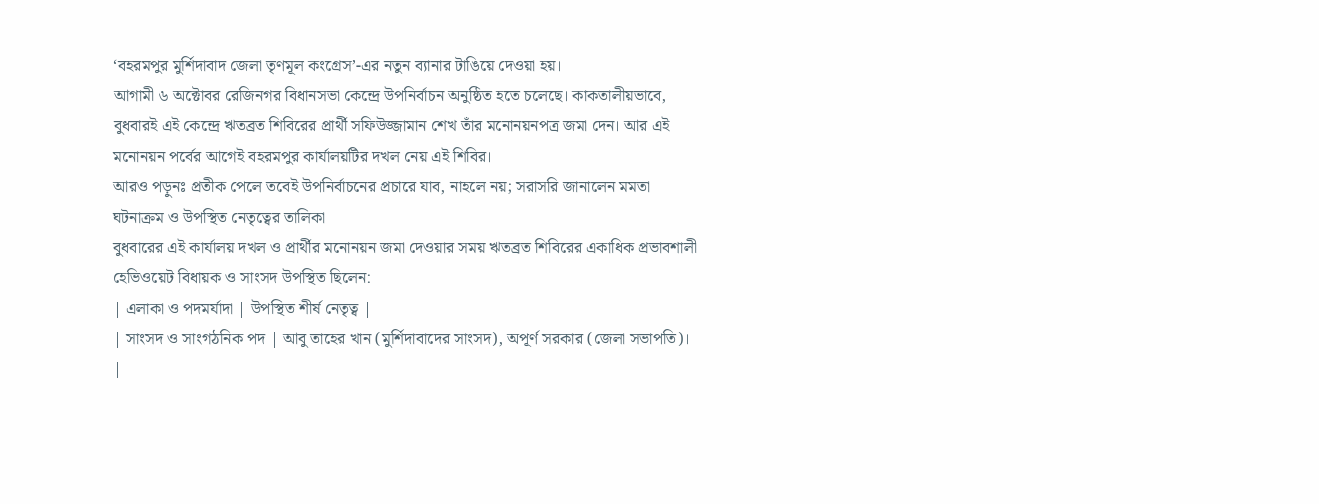‘বহরমপুর মুর্শিদাবাদ জেলা তৃণমূল কংগ্রেস’-এর নতুন ব্যানার টাঙিয়ে দেওয়া হয়।
আগামী ৬ অক্টোবর রেজিনগর বিধানসভা কেন্দ্রে উপনির্বাচন অনুষ্ঠিত হতে চলেছে। কাকতালীয়ভাবে, বুধবারই এই কেন্দ্রে ঋতব্রত শিবিরের প্রার্থী সফিউজ্জামান শেখ তাঁর মনোনয়নপত্র জমা দেন। আর এই মনোনয়ন পর্বের আগেই বহরমপুর কার্যালয়টির দখল নেয় এই শিবির।
আরও পড়ুনঃ প্রতীক পেলে তবেই উপনির্বাচনের প্রচারে যাব, নাহলে নয়; সরাসরি জানালেন মমতা
ঘটনাক্রম ও উপস্থিত নেতৃত্বের তালিকা
বুধবারের এই কার্যালয় দখল ও প্রার্থীর মনোনয়ন জমা দেওয়ার সময় ঋতব্রত শিবিরের একাধিক প্রভাবশালী হেভিওয়েট বিধায়ক ও সাংসদ উপস্থিত ছিলেন:
| এলাকা ও পদমর্যাদা | উপস্থিত শীর্ষ নেতৃত্ব |
| সাংসদ ও সাংগঠনিক পদ | আবু তাহের খান (মুর্শিদাবাদের সাংসদ), অপূর্ণ সরকার (জেলা সভাপতি)। |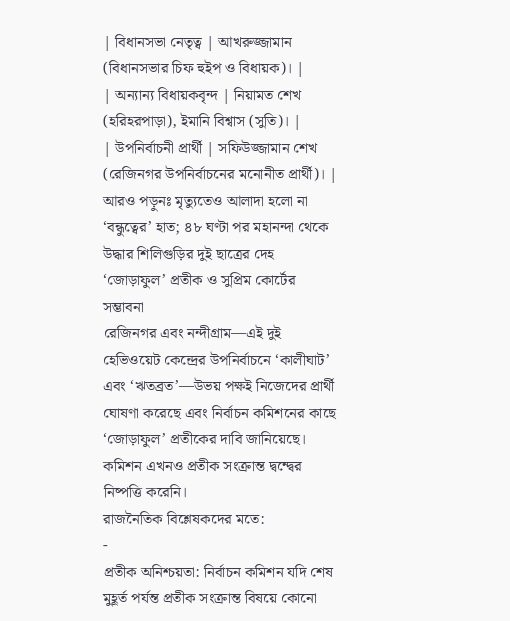| বিধানসভা নেতৃত্ব | আখরুজ্জামান (বিধানসভার চিফ হুইপ ও বিধায়ক)। |
| অন্যান্য বিধায়কবৃন্দ | নিয়ামত শেখ (হরিহরপাড়া), ইমানি বিশ্বাস (সুতি)। |
| উপনির্বাচনী প্রার্থী | সফিউজ্জামান শেখ (রেজিনগর উপনির্বাচনের মনোনীত প্রার্থী)। |
আরও পড়ুনঃ মৃত্যুতেও আলাদা হলো না ‘বন্ধুত্বের’ হাত; ৪৮ ঘণ্টা পর মহানন্দা থেকে উদ্ধার শিলিগুড়ির দুই ছাত্রের দেহ
‘জোড়াফুল’ প্রতীক ও সুপ্রিম কোর্টের সম্ভাবনা
রেজিনগর এবং নন্দীগ্রাম—এই দুই হেভিওয়েট কেন্দ্রের উপনির্বাচনে ‘কালীঘাট’ এবং ‘ঋতব্রত’—উভয় পক্ষই নিজেদের প্রার্থী ঘোষণা করেছে এবং নির্বাচন কমিশনের কাছে ‘জোড়াফুল’ প্রতীকের দাবি জানিয়েছে। কমিশন এখনও প্রতীক সংক্রান্ত দ্বন্দ্বের নিষ্পত্তি করেনি।
রাজনৈতিক বিশ্লেষকদের মতে:
-
প্রতীক অনিশ্চয়তা: নির্বাচন কমিশন যদি শেষ মুহূর্ত পর্যন্ত প্রতীক সংক্রান্ত বিষয়ে কোনো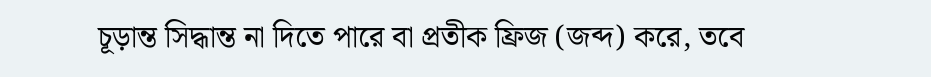চূড়ান্ত সিদ্ধান্ত না দিতে পারে বা প্রতীক ফ্রিজ (জব্দ) করে, তবে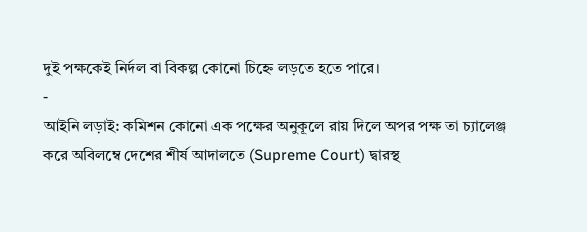দুই পক্ষকেই নির্দল বা বিকল্প কোনো চিহ্নে লড়তে হতে পারে।
-
আইনি লড়াই: কমিশন কোনো এক পক্ষের অনুকূলে রায় দিলে অপর পক্ষ তা চ্যালেঞ্জ করে অবিলম্বে দেশের শীর্ষ আদালতে (Supreme Court) দ্বারস্থ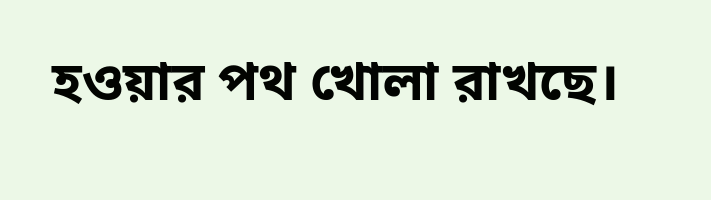হওয়ার পথ খোলা রাখছে।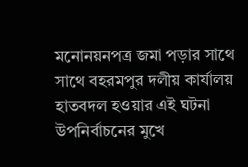মনোনয়নপত্র জমা পড়ার সাথে সাথে বহরমপুর দলীয় কার্যালয় হাতবদল হওয়ার এই ঘটনা উপনির্বাচনের মুখে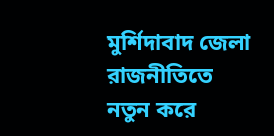মুর্শিদাবাদ জেলা রাজনীতিতে নতুন করে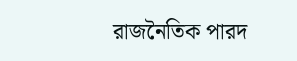রাজনৈতিক পারদ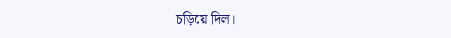চড়িয়ে দিল।